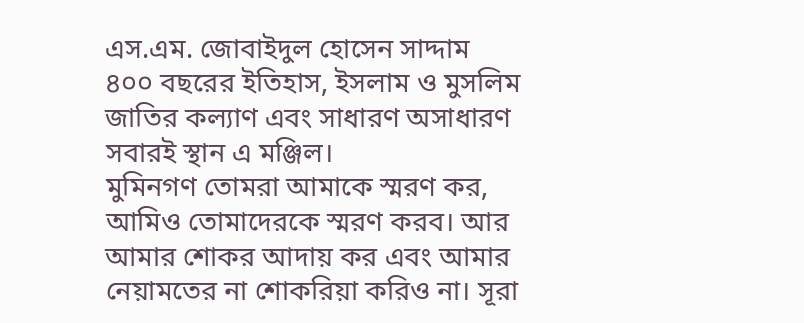এস.এম. জোবাইদুল হোসেন সাদ্দাম
৪০০ বছরের ইতিহাস, ইসলাম ও মুসলিম জাতির কল্যাণ এবং সাধারণ অসাধারণ সবারই স্থান এ মঞ্জিল।
মুমিনগণ তোমরা আমাকে স্মরণ কর, আমিও তোমাদেরকে স্মরণ করব। আর আমার শোকর আদায় কর এবং আমার নেয়ামতের না শোকরিয়া করিও না। সূরা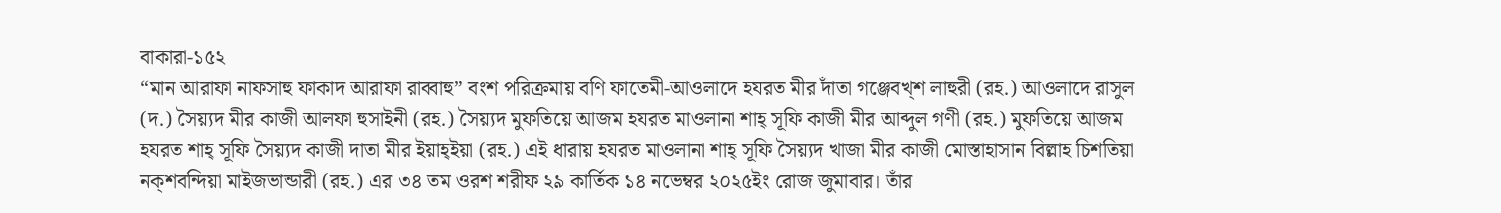বাকারা-১৫২
“মান আরাফা নাফসাহু ফাকাদ আরাফা রাব্বাহু” বংশ পরিক্রমায় বণি ফাতেমী-আওলাদে হযরত মীর দাঁতা গঞ্জেবখ্শ লাহুরী (রহ.) আওলাদে রাসুল (দ.) সৈয়্যদ মীর কাজী আলফা হুসাইনী (রহ.) সৈয়্যদ মুফতিয়ে আজম হযরত মাওলানা শাহ্ সূফি কাজী মীর আব্দুল গণী (রহ.) মুফতিয়ে আজম হযরত শাহ্ সূফি সৈয়্যদ কাজী দাতা মীর ইয়াহ্ইয়া (রহ.) এই ধারায় হযরত মাওলানা শাহ্ সূফি সৈয়্যদ খাজা মীর কাজী মোস্তাহাসান বিল্লাহ চিশতিয়া নক্শবন্দিয়া মাইজভান্ডারী (রহ.) এর ৩৪ তম ওরশ শরীফ ২৯ কার্তিক ১৪ নভেম্বর ২০২৫ইং রোজ জুমাবার। তাঁর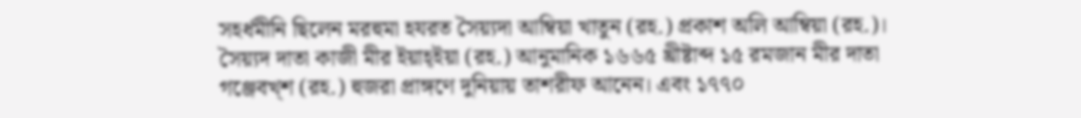সহর্ধমীনি ছিলেন মরহুমা হযরত সৈয়্যদা আম্বিয়া খাতুন (রহ.) প্রকাশ অলি আম্বিয়া (রহ.)। সৈয়্যদ দাতা কাজী মীর ইয়াহ্ইয়া (রহ.) আনুমানিক ১৬৬৫ খ্রীষ্টাব্দ ১৫ রমজান মীর দাতা গঞ্জেবখ্শ (রহ.) হুজরা প্রাঙ্গণে দুনিয়ায় তাশরীফ আনেন। এবং ১৭৭০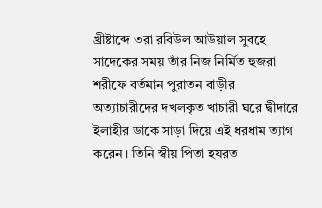খ্রীষ্টাব্দে ৩রা রবিউল আউয়াল সুবহে সাদেকের সময় তাঁর নিজ নির্মিত হুজরা শরীফে বর্তমান পুরাতন বাড়ীর অত্যাচারীদের দখলকৃত খাচারী ঘরে দ্বীদারে ইলাহীর ডাকে সাড়া দিয়ে এই ধরধাম ত্যাগ করেন। তিনি স্বীয় পিতা হযরত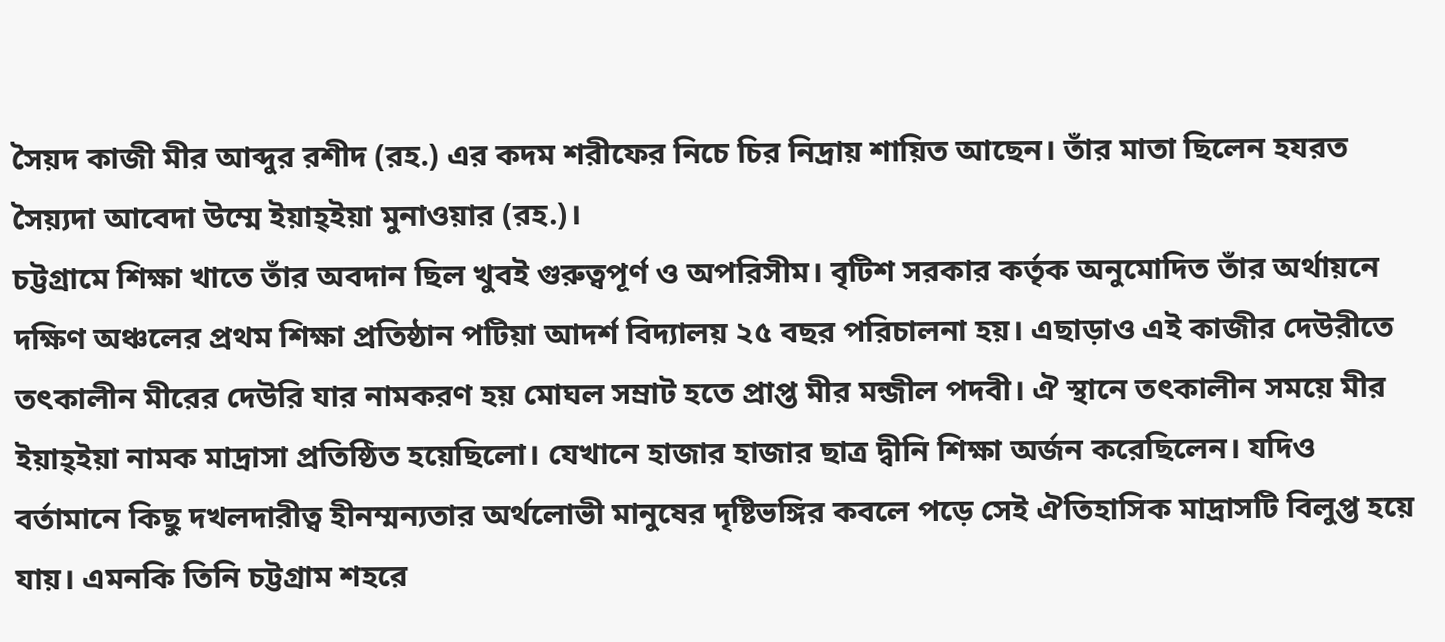সৈয়দ কাজী মীর আব্দুর রশীদ (রহ.) এর কদম শরীফের নিচে চির নিদ্রায় শায়িত আছেন। তাঁর মাতা ছিলেন হযরত সৈয়্যদা আবেদা উম্মে ইয়াহ্ইয়া মুনাওয়ার (রহ.)।
চট্টগ্রামে শিক্ষা খাতে তাঁর অবদান ছিল খুবই গুরুত্বপূর্ণ ও অপরিসীম। বৃটিশ সরকার কর্তৃক অনুমোদিত তাঁর অর্থায়নে দক্ষিণ অঞ্চলের প্রথম শিক্ষা প্রতিষ্ঠান পটিয়া আদর্শ বিদ্যালয় ২৫ বছর পরিচালনা হয়। এছাড়াও এই কাজীর দেউরীতে তৎকালীন মীরের দেউরি যার নামকরণ হয় মোঘল সম্রাট হতে প্রাপ্ত মীর মন্জীল পদবী। ঐ স্থানে তৎকালীন সময়ে মীর ইয়াহ্ইয়া নামক মাদ্রাসা প্রতিষ্ঠিত হয়েছিলো। যেখানে হাজার হাজার ছাত্র দ্বীনি শিক্ষা অর্জন করেছিলেন। যদিও বর্তামানে কিছু দখলদারীত্ব হীনম্মন্যতার অর্থলোভী মানুষের দৃষ্টিভঙ্গির কবলে পড়ে সেই ঐতিহাসিক মাদ্রাসটি বিলুপ্ত হয়ে যায়। এমনকি তিনি চট্টগ্রাম শহরে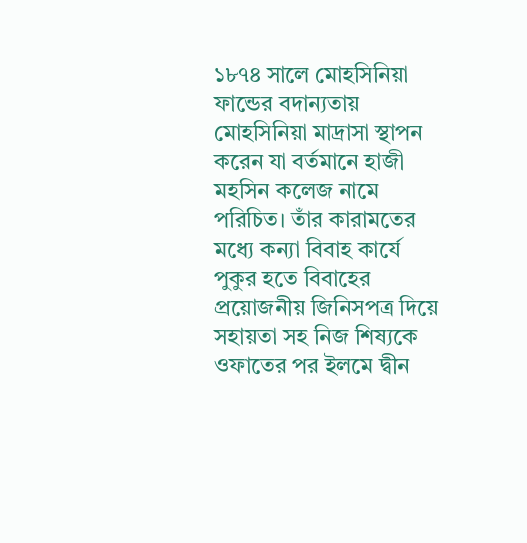১৮৭৪ সালে মোহসিনিয়া ফান্ডের বদান্যতায় মোহসিনিয়া মাদ্রাসা স্থাপন করেন যা বর্তমানে হাজী মহসিন কলেজ নামে পরিচিত। তাঁর কারামতের মধ্যে কন্যা বিবাহ কার্যে পুকুর হতে বিবাহের প্রয়োজনীয় জিনিসপত্র দিয়ে সহায়তা সহ নিজ শিষ্যকে ওফাতের পর ইলমে দ্বীন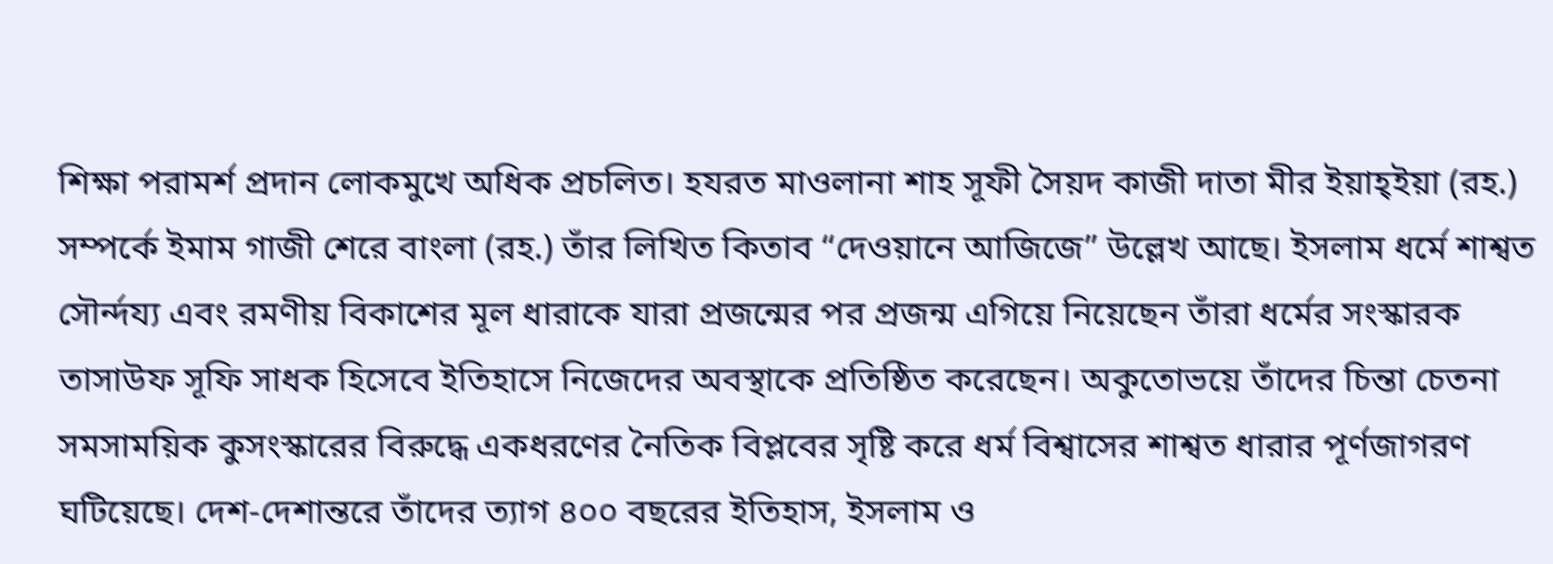শিক্ষা পরামর্শ প্রদান লোকমুখে অধিক প্রচলিত। হযরত মাওলানা শাহ সূফী সৈয়দ কাজী দাতা মীর ইয়াহ্ইয়া (রহ.) সম্পর্কে ইমাম গাজী শেরে বাংলা (রহ.) তাঁর লিখিত কিতাব “দেওয়ানে আজিজে” উল্লেখ আছে। ইসলাম ধর্মে শাশ্বত সৌর্ন্দয্য এবং রমণীয় বিকাশের মূল ধারাকে যারা প্রজন্মের পর প্রজন্ম এগিয়ে নিয়েছেন তাঁরা ধর্মের সংস্কারক তাসাউফ সূফি সাধক হিসেবে ইতিহাসে নিজেদের অবস্থাকে প্রতিষ্ঠিত করেছেন। অকুতোভয়ে তাঁদের চিন্তা চেতনা সমসাময়িক কুসংস্কারের বিরুদ্ধে একধরণের নৈতিক বিপ্লবের সৃষ্টি করে ধর্ম বিশ্বাসের শাশ্বত ধারার পূর্ণজাগরণ ঘটিয়েছে। দেশ-দেশান্তরে তাঁদের ত্যাগ ৪০০ বছরের ইতিহাস, ইসলাম ও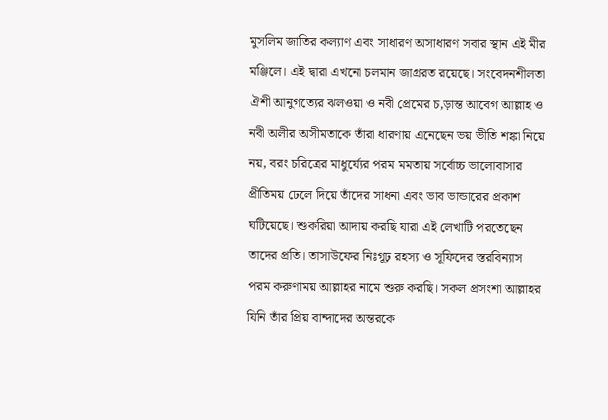মুসলিম জাতির কল্যাণ এবং সাধারণ অসাধারণ সবার স্থান এই মীর মঞ্জিলে। এই দ্বারা এখনো চলমান জাগ্ররত রয়েছে। সংবেদনশীলতা ঐশী আনুগত্যের ঝলওয়া ও নবী প্রেমের চ‚ড়ান্ত আবেগ আল্লাহ ও নবী অলীর অসীমতাকে তাঁরা ধারণায় এনেছেন ভয় ভীতি শঙ্কা নিয়ে নয়, বরং চরিত্রের মাধুর্য্যের পরম মমতায় সর্বোচ্চ ভালোবাসার প্রীতিময় ঢেলে দিয়ে তাঁদের সাধনা এবং ভাব ভান্ডারের প্রকাশ ঘটিয়েছে। শুকরিয়া আদায় করছি যারা এই লেখাটি পরতেছেন তাদের প্রতি। তাসাউফের নিঃগূঢ় রহস্য ও সূফিদের স্তরবিন্যাস পরম করুণাময় আল্লাহর নামে শুরু করছি। সকল প্রসংশা আল্লাহর যিনি তাঁর প্রিয় বান্দাদের অন্তরকে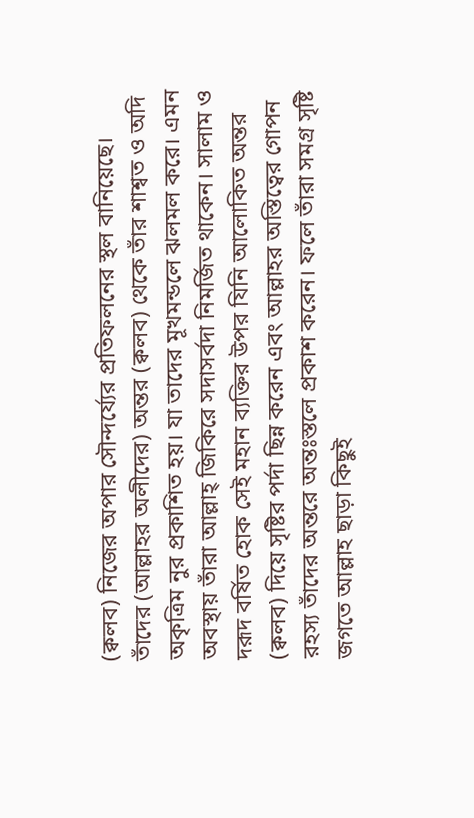(ক্বলব) নিজের অপার সৌন্দর্য্যের প্রতিফলনের স্থল বানিয়েছে। তাঁদের (আল্লাহর অলীদের) অন্তর (ক্বলব) থেকে তাঁর শাশ্বত ও অদি অকৃত্রিম নুর প্রকাশিত হয়। যা তাদের মূখমন্ডলে ঝলমল করে। এমন অবস্থায় তাঁরা আল্লাহ্ জিকিরে সদাসর্বদা নিমর্জিত থাকেন। সালাম ও দরূদ বর্ষিত হোক সেই মহান ব্যক্তির উপর যিনি আলোকিত অন্তর (ক্বলব) দিয়ে সৃষ্টির পর্দা ছিন্ন করেন এবং আল্লাহর অস্তিত্বের গোপন রহস্য তাঁদের অন্তরে অন্তঃস্তলে প্রকাশ করেন। ফলে তাঁরা সমগ্র সৃষ্টি জগতে আল্লাহ ছাড়া কিছুই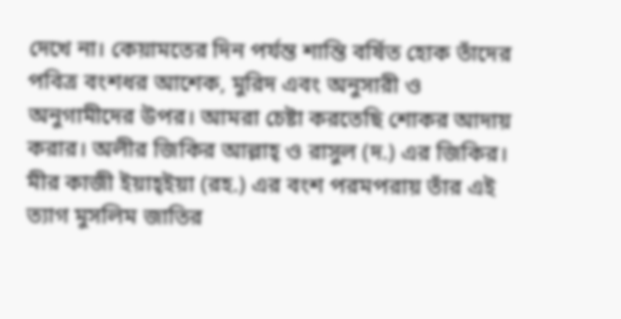দেখে না। কেয়ামতের দিন পর্যন্ত শান্তি বর্ষিত হোক তাঁদের পবিত্র বংশধর আশেক, মুরিদ এবং অনুসারী ও অনুগামীদের উপর। আমরা চেষ্টা করতেছি শোকর আদায় করার। অলীর জিকির আল্লাহ্ ও রাসুল (দ.) এর জিকির। মীর কাজী ইয়াহ্ইয়া (রহ.) এর বংশ পরমপরায় তাঁর এই ত্যাগ মুসলিম জাতির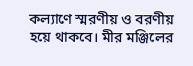কল্যাণে স্মরণীয় ও বরণীয় হয়ে থাকবে। মীর মঞ্জিলের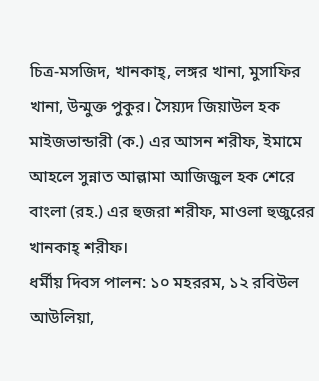চিত্র-মসজিদ, খানকাহ্, লঙ্গর খানা, মুসাফির খানা, উন্মুক্ত পুকুর। সৈয়্যদ জিয়াউল হক মাইজভান্ডারী (ক.) এর আসন শরীফ, ইমামে আহলে সুন্নাত আল্লামা আজিজুল হক শেরে বাংলা (রহ.) এর হুজরা শরীফ, মাওলা হুজুরের খানকাহ্ শরীফ।
ধর্মীয় দিবস পালন: ১০ মহররম, ১২ রবিউল আউলিয়া,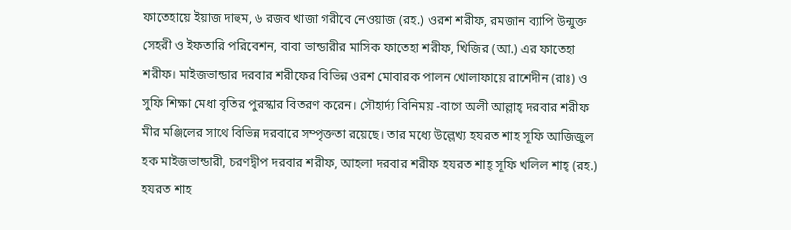ফাতেহায়ে ইয়াজ দাহুম, ৬ রজব খাজা গরীবে নেওয়াজ (রহ.) ওরশ শরীফ, রমজান ব্যাপি উন্মুক্ত সেহরী ও ইফতারি পরিবেশন, বাবা ভান্ডারীর মাসিক ফাতেহা শরীফ, খিজির (আ.) এর ফাতেহা শরীফ। মাইজভান্ডার দরবার শরীফের বিভিন্ন ওরশ মোবারক পালন খোলাফায়ে রাশেদীন (রাঃ) ও সুফি শিক্ষা মেধা বৃতির পুরস্কার বিতরণ করেন। সৌহার্দ্য বিনিময় -বাগে অলী আল্লাহ্ দরবার শরীফ মীর মঞ্জিলের সাথে বিভিন্ন দরবারে সম্পৃক্ততা রয়েছে। তার মধ্যে উল্লেখ্য হযরত শাহ সূফি আজিজুল হক মাইজভান্ডারী, চরণদ্বীপ দরবার শরীফ, আহলা দরবার শরীফ হযরত শাহ্ সূফি খলিল শাহ্ (রহ.) হযরত শাহ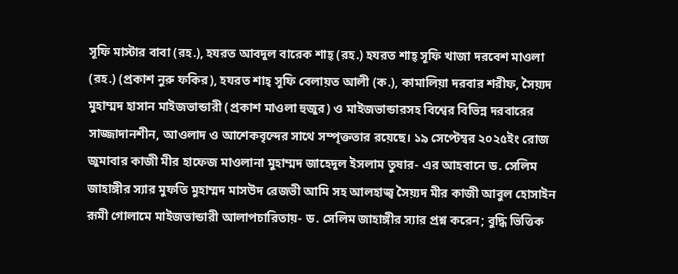সূফি মাস্টার বাবা (রহ.), হযরত আবদুল বারেক শাহ্ (রহ.) হযরত শাহ্ সূফি খাজা দরবেশ মাওলা (রহ.) (প্রকাশ নুরু ফকির), হযরত শাহ্ সূফি বেলায়ত আলী (ক.), কামালিয়া দরবার শরীফ, সৈয়্যদ মুহাম্মদ হাসান মাইজভান্ডারী (প্রকাশ মাওলা হুজুর) ও মাইজভান্ডারসহ বিশ্বের বিভিন্ন দরবারের সাজ্জাদানশীন, আওলাদ ও আশেকবৃন্দের সাথে সম্পৃক্ততার রয়েছে। ১৯ সেপ্টেম্বর ২০২৫ইং রোজ জুমাবার কাজী মীর হাফেজ মাওলানা মুহাম্মদ জাহেদুল ইসলাম তুষার- এর আহবানে ড. সেলিম জাহাঙ্গীর স্যার মুফতি মুহাম্মদ মাসউদ রেজভী আমি সহ আলহাজ্ব সৈয়্যদ মীর কাজী আবুল হোসাইন রূমী গোলামে মাইজভান্ডারী আলাপচারিতায়- ড. সেলিম জাহাঙ্গীর স্যার প্রশ্ন করেন; বুদ্ধি ভিত্তিক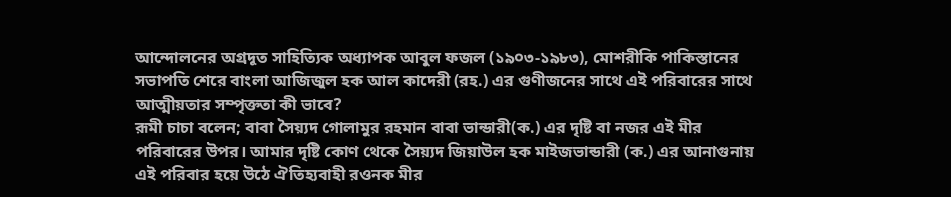আন্দোলনের অগ্রদূত সাহিত্যিক অধ্যাপক আবুল ফজল (১৯০৩-১৯৮৩), মোশরীকি পাকিস্তানের সভাপতি শেরে বাংলা আজিজুল হক আল কাদেরী (রহ.) এর গুণীজনের সাথে এই পরিবারের সাথে আত্মীয়তার সম্পৃক্ততা কী ভাবে?
রূমী চাচা বলেন; বাবা সৈয়্যদ গোলামুর রহমান বাবা ভান্ডারী(ক.) এর দৃষ্টি বা নজর এই মীর পরিবারের উপর। আমার দৃষ্টি কোণ থেকে সৈয়্যদ জিয়াউল হক মাইজভান্ডারী (ক.) এর আনাগুনায় এই পরিবার হয়ে উঠে ঐতিহ্যবাহী রওনক মীর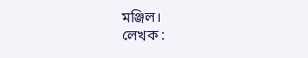মঞ্জিল।
লেখক :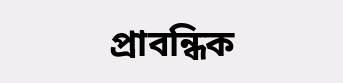প্রাবন্ধিক